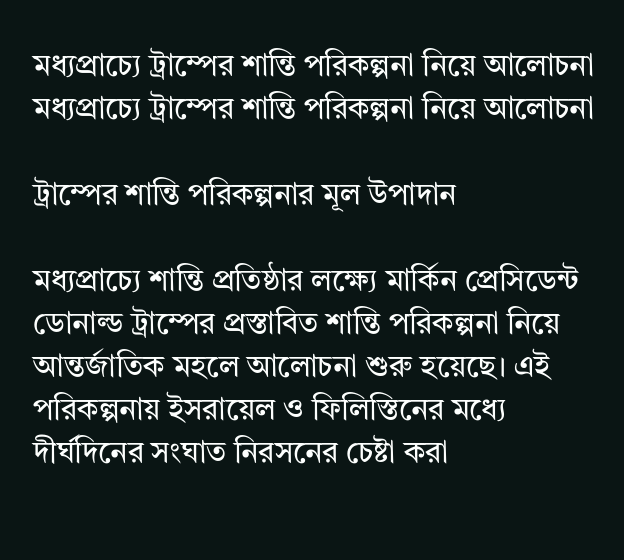মধ্যপ্রাচ্যে ট্রাম্পের শান্তি পরিকল্পনা নিয়ে আলোচনা
মধ্যপ্রাচ্যে ট্রাম্পের শান্তি পরিকল্পনা নিয়ে আলোচনা

ট্রাম্পের শান্তি পরিকল্পনার মূল উপাদান

মধ্যপ্রাচ্যে শান্তি প্রতিষ্ঠার লক্ষ্যে মার্কিন প্রেসিডেন্ট ডোনাল্ড ট্রাম্পের প্রস্তাবিত শান্তি পরিকল্পনা নিয়ে আন্তর্জাতিক মহলে আলোচনা শুরু হয়েছে। এই পরিকল্পনায় ইসরায়েল ও ফিলিস্তিনের মধ্যে দীর্ঘদিনের সংঘাত নিরসনের চেষ্টা করা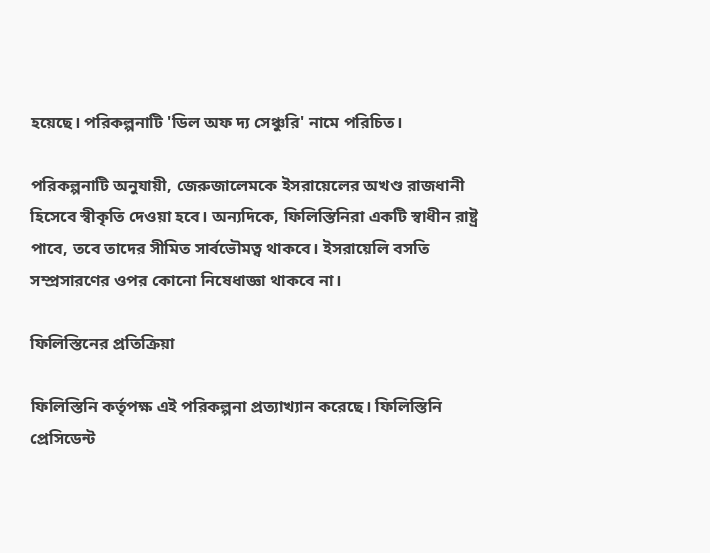হয়েছে। পরিকল্পনাটি 'ডিল অফ দ্য সেঞ্চুরি' নামে পরিচিত।

পরিকল্পনাটি অনুযায়ী, জেরুজালেমকে ইসরায়েলের অখণ্ড রাজধানী হিসেবে স্বীকৃতি দেওয়া হবে। অন্যদিকে, ফিলিস্তিনিরা একটি স্বাধীন রাষ্ট্র পাবে, তবে তাদের সীমিত সার্বভৌমত্ব থাকবে। ইসরায়েলি বসতি সম্প্রসারণের ওপর কোনো নিষেধাজ্ঞা থাকবে না।

ফিলিস্তিনের প্রতিক্রিয়া

ফিলিস্তিনি কর্তৃপক্ষ এই পরিকল্পনা প্রত্যাখ্যান করেছে। ফিলিস্তিনি প্রেসিডেন্ট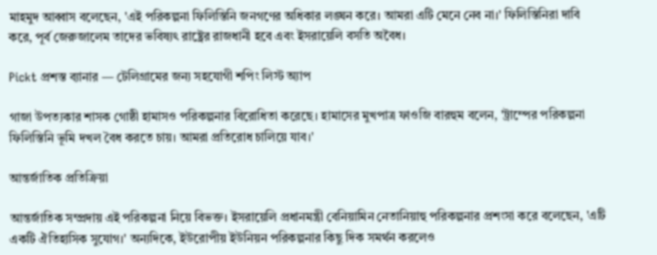মাহমুদ আব্বাস বলেছেন, 'এই পরিকল্পনা ফিলিস্তিনি জনগণের অধিকার লঙ্ঘন করে। আমরা এটি মেনে নেব না।' ফিলিস্তিনিরা দাবি করে, পূর্ব জেরুজালেম তাদের ভবিষ্যৎ রাষ্ট্রের রাজধানী হবে এবং ইসরায়েলি বসতি অবৈধ।

Pickt প্রশস্ত ব্যানার — টেলিগ্রামের জন্য সহযোগী শপিং লিস্ট অ্যাপ

গাজা উপত্যকার শাসক গোষ্ঠী হামাসও পরিকল্পনার বিরোধিতা করেছে। হামাসের মুখপাত্র ফাওজি বারহুম বলেন, 'ট্রাম্পের পরিকল্পনা ফিলিস্তিনি ভূমি দখল বৈধ করতে চায়। আমরা প্রতিরোধ চালিয়ে যাব।'

আন্তর্জাতিক প্রতিক্রিয়া

আন্তর্জাতিক সম্প্রদায় এই পরিকল্পনা নিয়ে বিভক্ত। ইসরায়েলি প্রধানমন্ত্রী বেনিয়ামিন নেতানিয়াহু পরিকল্পনার প্রশংসা করে বলেছেন, 'এটি একটি ঐতিহাসিক সুযোগ।' অন্যদিকে, ইউরোপীয় ইউনিয়ন পরিকল্পনার কিছু দিক সমর্থন করলেও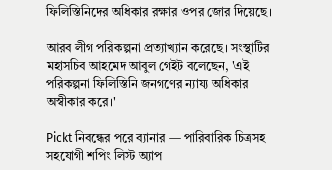ফিলিস্তিনিদের অধিকার রক্ষার ওপর জোর দিয়েছে।

আরব লীগ পরিকল্পনা প্রত্যাখ্যান করেছে। সংস্থাটির মহাসচিব আহমেদ আবুল গেইট বলেছেন, 'এই পরিকল্পনা ফিলিস্তিনি জনগণের ন্যায্য অধিকার অস্বীকার করে।'

Pickt নিবন্ধের পরে ব্যানার — পারিবারিক চিত্রসহ সহযোগী শপিং লিস্ট অ্যাপ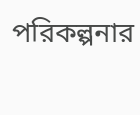পরিকল্পনার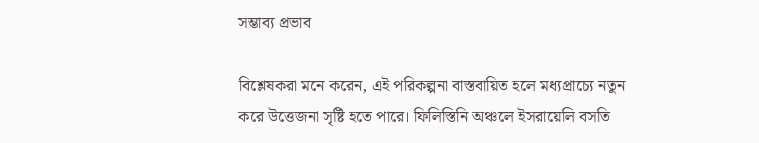সম্ভাব্য প্রভাব

বিশ্লেষকরা মনে করেন, এই পরিকল্পনা বাস্তবায়িত হলে মধ্যপ্রাচ্যে নতুন করে উত্তেজনা সৃষ্টি হতে পারে। ফিলিস্তিনি অঞ্চলে ইসরায়েলি বসতি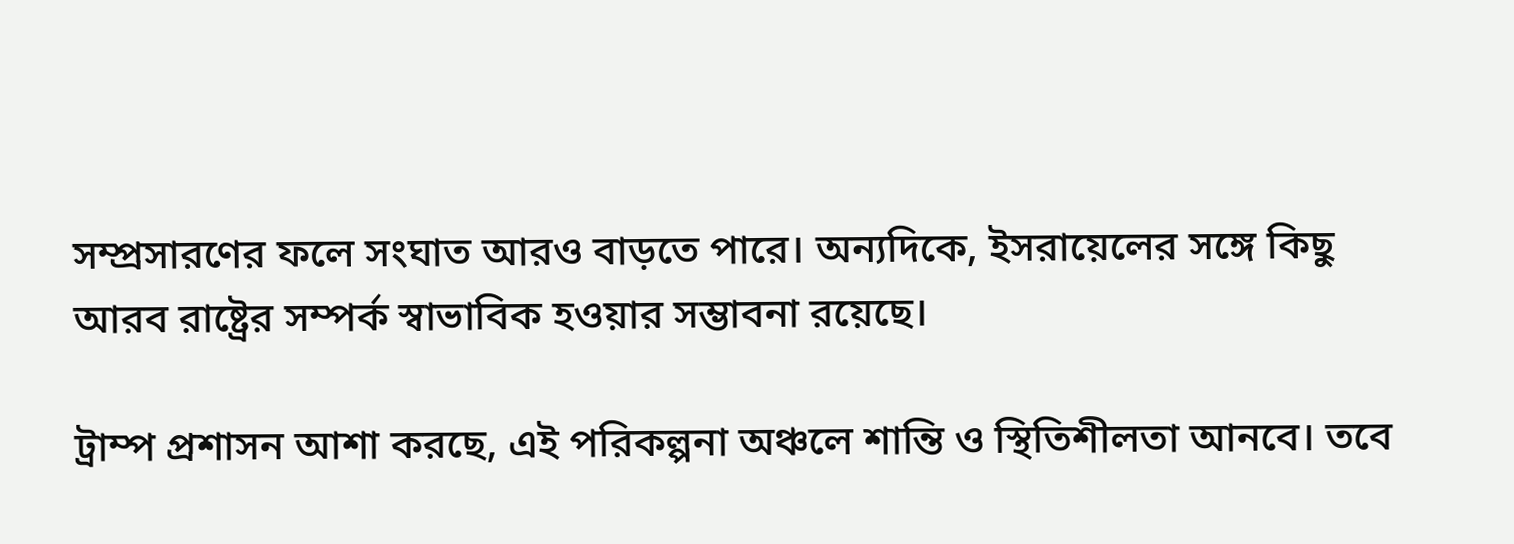সম্প্রসারণের ফলে সংঘাত আরও বাড়তে পারে। অন্যদিকে, ইসরায়েলের সঙ্গে কিছু আরব রাষ্ট্রের সম্পর্ক স্বাভাবিক হওয়ার সম্ভাবনা রয়েছে।

ট্রাম্প প্রশাসন আশা করছে, এই পরিকল্পনা অঞ্চলে শান্তি ও স্থিতিশীলতা আনবে। তবে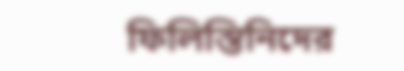ফিলিস্তিনিদের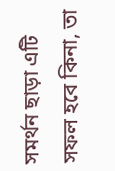সমর্থন ছাড়া এটি সফল হবে কিনা, তা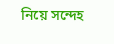নিয়ে সন্দেহ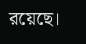রয়েছে।